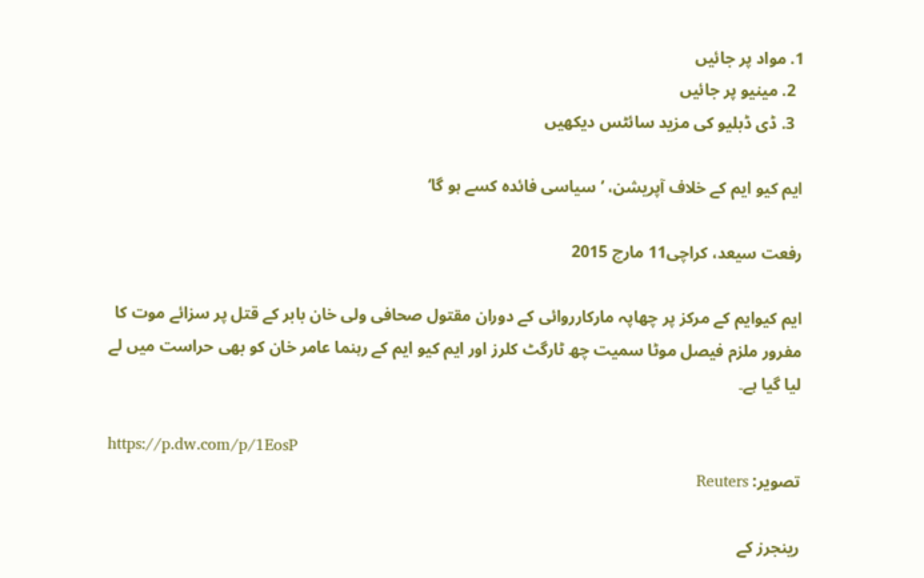1. مواد پر جائیں
  2. مینیو پر جائیں
  3. ڈی ڈبلیو کی مزید سائٹس دیکھیں

ایم کیو ایم کے خلاف آپریشن، ’سیاسی فائدہ کسے ہو گا‘

رفعت سیعد، کراچی11 مارچ 2015

ایم کیوایم کے مرکز پر چھاپہ مارکارروائی کے دوران مقتول صحافی ولی خان بابر کے قتل پر سزائے موت کا مفرور ملزم فیصل موٹا سمیت چھ ٹارگٹ کلرز اور ایم کیو ایم کے رہنما عامر خان کو بھی حراست میں لے لیا گیا ہے۔

https://p.dw.com/p/1EosP
تصویر: Reuters

رینجرز کے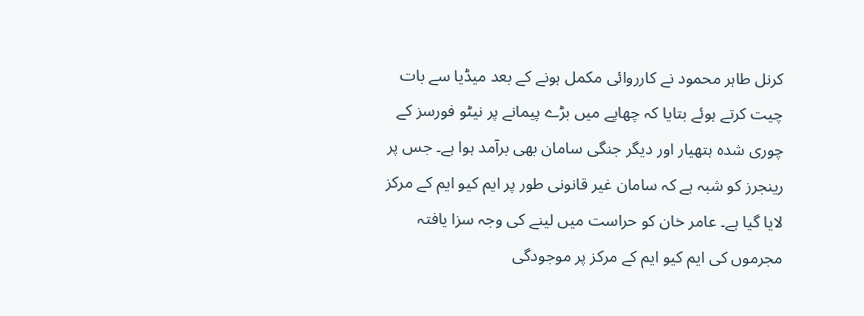کرنل طاہر محمود نے کارروائی مکمل ہونے کے بعد میڈیا سے بات چیت کرتے ہوئے بتایا کہ چھاپے میں بڑے پیمانے پر نیٹو فورسز کے چوری شدہ ہتھیار اور دیگر جنگی سامان بھی برآمد ہوا ہے۔ جس پر رینجرز کو شبہ ہے کہ سامان غیر قانونی طور پر ایم کیو ایم کے مرکز لایا گیا ہے۔ عامر خان کو حراست میں لینے کی وجہ سزا یافتہ مجرموں کی ایم کیو ایم کے مرکز پر موجودگی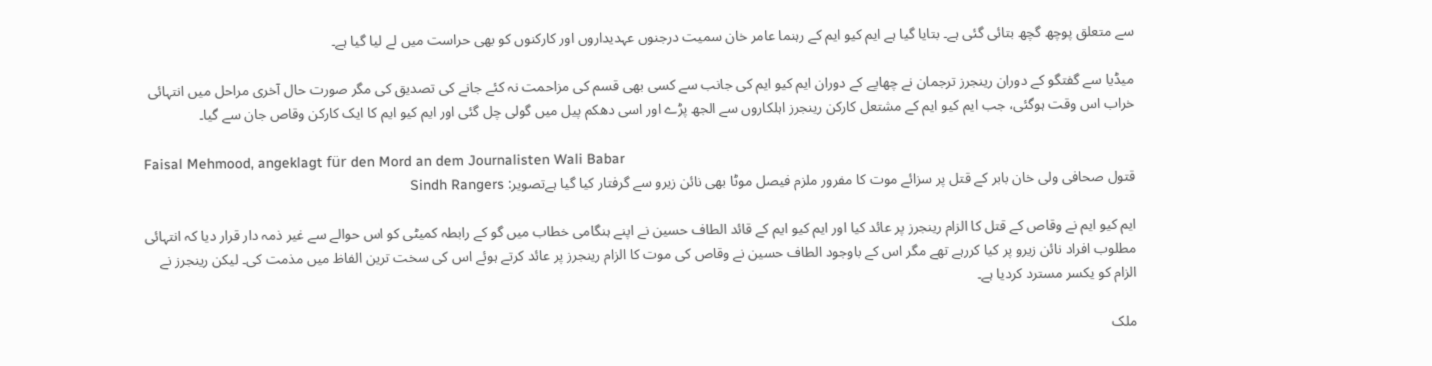سے متعلق پوچھ گچھ بتائی گئی ہے۔ بتایا گیا ہے ایم کیو ایم کے رہنما عامر خان سمیت درجنوں عہدیداروں اور کارکنوں کو بھی حراست میں لے لیا گیا ہے۔

میڈیا سے گفتگو کے دوران رینجرز ترجمان نے چھاپے کے دوران ایم کیو ایم کی جانب سے کسی بھی قسم کی مزاحمت نہ کئے جانے کی تصدیق کی مگر صورت حال آخری مراحل میں انتہائی خراب اس وقت ہوگئی، جب ایم کیو ایم کے مشتعل کارکن رینجرز اہلکاروں سے الجھ پڑے اور اسی دھکم پیل میں گولی چل گئی اور ایم کیو ایم کا ایک کارکن وقاص جان سے گیا۔

Faisal Mehmood, angeklagt für den Mord an dem Journalisten Wali Babar
قتول صحافی ولی خان بابر کے قتل پر سزائے موت کا مفرور ملزم فیصل موٹا بھی نائن زیرو سے گرفتار کیا گیا ہےتصویر: Sindh Rangers

ایم کیو ایم نے وقاص کے قتل کا الزام رینجرز پر عائد کیا اور ایم کیو ایم کے قائد الطاف حسین نے اپنے ہنگامی خطاب میں گو کے رابطہ کمیٹی کو اس حوالے سے غیر ذمہ دار قرار دیا کہ انتہائی مطلوب افراد نائن زیرو پر کیا کررہے تھے مگر اس کے باوجود الطاف حسین نے وقاص کی موت کا الزام رینجرز پر عائد کرتے ہوئے اس کی سخت ترین الفاظ میں مذمت کی۔ لیکن رینجرز نے الزام کو یکسر مسترد کردیا ہے۔

ملک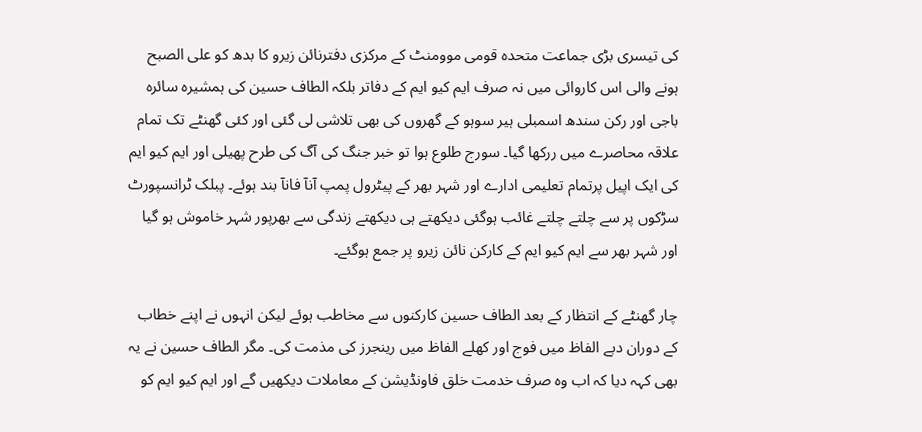کی تیسری بڑی جماعت متحدہ قومی موومنٹ کے مرکزی دفترنائن زیرو کا بدھ کو علی الصبح ہونے والی اس کاروائی میں نہ صرف ایم کیو ایم کے دفاتر بلکہ الطاف حسین کی ہمشیرہ سائرہ باجی اور رکن سندھ اسمبلی ہیر سوہو کے گھروں کی بھی تلاشی لی گئی اور کئی گھنٹے تک تمام علاقہ محاصرے میں ررکھا گیا۔ سورج طلوع ہوا تو خبر جنگ کی آگ کی طرح پھیلی اور ایم کیو ایم کی ایک اپیل پرتمام تعلیمی ادارے اور شہر بھر کے پیٹرول پمپ آنآ فانآ بند ہوئے۔ پبلک ٹرانسپورٹ سڑکوں پر سے چلتے چلتے غائب ہوگئی دیکھتے ہی دیکھتے زندگی سے بھرپور شہر خاموش ہو گیا اور شہر بھر سے ایم کیو ایم کے کارکن نائن زیرو پر جمع ہوگئے۔

چار گھنٹے کے انتظار کے بعد الطاف حسین کارکنوں سے مخاطب ہوئے لیکن انہوں نے اپنے خطاب کے دوران دبے الفاظ میں فوج اور کھلے الفاظ میں رینجرز کی مذمت کی۔ مگر الطاف حسین نے یہ بھی کہہ دیا کہ اب وہ صرف خدمت خلق فاونڈیشن کے معاملات دیکھیں گے اور ایم کیو ایم کو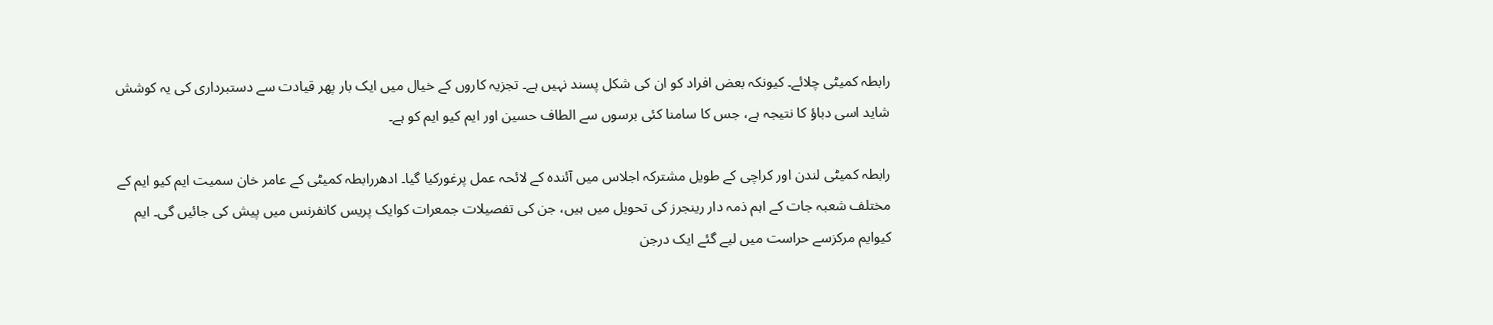رابطہ کمیٹی چلائے۔ کیونکہ بعض افراد کو ان کی شکل پسند نہیں ہے۔ تجزیہ کاروں کے خیال میں ایک بار پھر قیادت سے دستبرداری کی یہ کوشش شاید اسی دباؤ کا نتیجہ ہے، جس کا سامنا کئی برسوں سے الطاف حسین اور ایم کیو ایم کو ہے۔

رابطہ کمیٹی لندن اور کراچی کے طویل مشترکہ اجلاس میں آئندہ کے لائحہ عمل پرغورکیا گیا۔ ادھررابطہ کمیٹی کے عامر خان سمیت ایم کیو ایم کے مختلف شعبہ جات کے اہم ذمہ دار رینجرز کی تحویل میں ہیں، جن کی تفصیلات جمعرات کوایک پریس کانفرنس میں پیش کی جائیں گی۔ ایم کیوایم مرکزسے حراست میں لیے گئے ایک درجن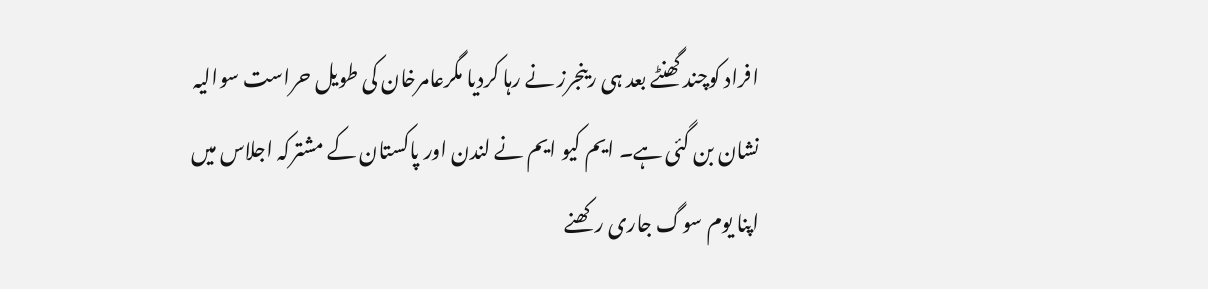افراد کوچند گھنٹے بعد ہی رینجرز نے رہا کردیا مگرعامرخان کی طویل حراست سوالیہ نشان بن گئی ہے۔ ایم کیو ایم نے لندن اور پاکستان کے مشترکہ اجلاس میں اپنا یوم سوگ جاری رکھنے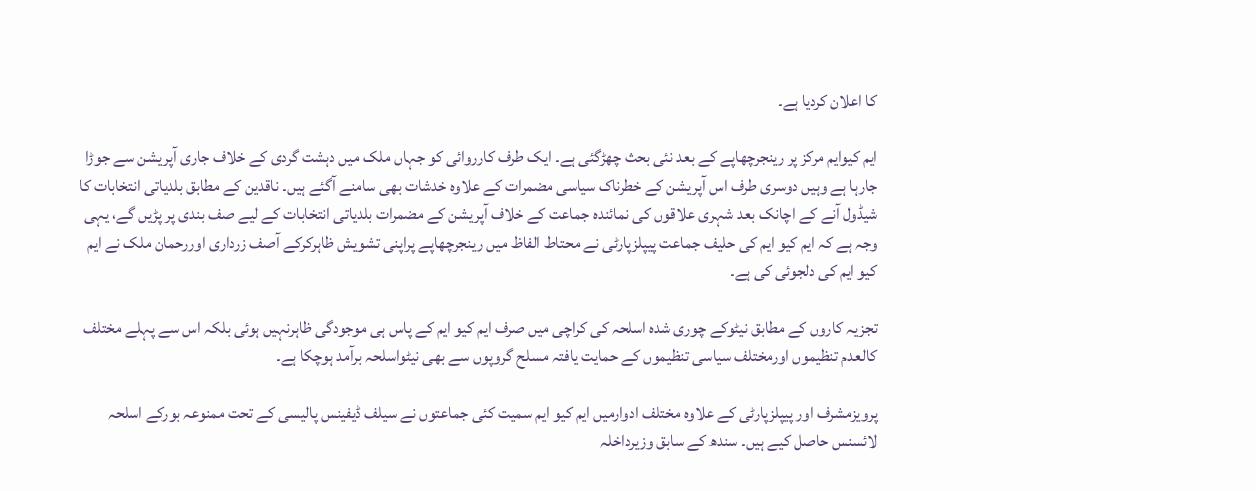کا اعلان کردیا ہے۔

ایم کیوایم مرکز پر رینجرچھاپے کے بعد نئی بحث چھڑگئی ہے۔ ایک طرف کارروائی کو جہاں ملک میں دہشت گردی کے خلاف جاری آپریشن سے جوڑا جارہا ہے وہیں دوسری طرف اس آپریشن کے خطرناک سیاسی مضمرات کے علاوہ خدشات بھی سامنے آگئے ہیں۔ ناقدین کے مطابق بلدیاتی انتخابات کا شیڈول آنے کے اچانک بعد شہری علاقوں کی نمائندہ جماعت کے خلاف آپریشن کے مضمرات بلدیاتی انتخابات کے لیے صف بندی پر پڑیں گے، یہی وجہ ہے کہ ایم کیو ایم کی حلیف جماعت پیپلزپارٹی نے محتاط الفاظ میں رینجرچھاپے پراپنی تشویش ظاہرکرکے آصف زرداری اوررحمان ملک نے ایم کیو ایم کی دلجوئی کی ہے۔

تجزیہ کاروں کے مطابق نیٹوکے چوری شدہ اسلحہ کی کراچی میں صرف ایم کیو ایم کے پاس ہی موجودگی ظاہرنہیں ہوئی بلکہ اس سے پہلے مختلف کالعدم تنظیموں اورمختلف سیاسی تنظیموں کے حمایت یافتہ مسلح گروپوں سے بھی نیٹواسلحہ برآمد ہوچکا ہے۔

پرویزمشرف اور پیپلزپارٹی کے علاوہ مختلف ادوارمیں ایم کیو ایم سمیت کئی جماعتوں نے سیلف ڈیفینس پالیسی کے تحت ممنوعہ بورکے اسلحہ لائسنس حاصل کیے ہیں۔ سندھ کے سابق وزیرداخلہ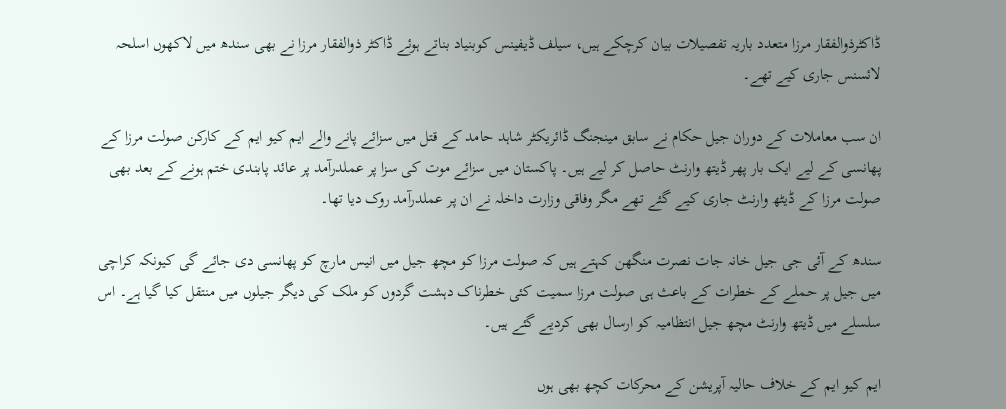ڈاکٹرذوالفقار مرزا متعدد باریہ تفصیلات بیان کرچکے ہیں، سیلف ڈیفینس کوبنیاد بناتے ہوئے ڈاکٹر ذوالفقار مرزا نے بھی سندھ میں لاکھوں اسلحہ لائسنس جاری کیے تھے۔

ان سب معاملات کے دوران جیل حکام نے سابق مینجنگ ڈائریکٹر شاہد حامد کے قتل میں سزائے پانے والے ایم کیو ایم کے کارکن صولت مرزا کے پھانسی کے لیے ایک بار پھر ڈیتھ وارنٹ حاصل کر لیے ہیں۔ پاکستان میں سزائے موت کی سزا پر عملدرآمد پر عائد پابندی ختم ہونے کے بعد بھی صولت مرزا کے ڈیٹھ وارنٹ جاری کیے گئے تھے مگر وفاقی وزارت داخلہ نے ان پر عملدرآمد روک دیا تھا۔

سندھ کے آئی جی جیل خانہ جات نصرت منگھن کہتے ہیں کہ صولت مرزا کو مچھ جیل میں انیس مارچ کو پھانسی دی جائے گی کیونکہ کراچی میں جیل پر حملے کے خطرات کے باعث ہی صولت مرزا سمیت کئی خطرناک دہشت گردوں کو ملک کی دیگر جیلوں میں منتقل کیا گیا ہے۔ اس سلسلے میں ڈیتھ وارنٹ مچھ جیل انتظامیہ کو ارسال بھی کردیے گئے ہیں۔

ایم کیو ایم کے خلاف حالیہ آپریشن کے محرکات کچھ بھی ہوں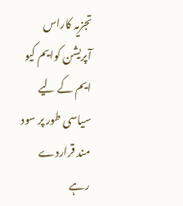تجزیہ کاراس آپریشن کوایم کیو ایم کے لیے سیاسی طور پر سود مند قراردے رہے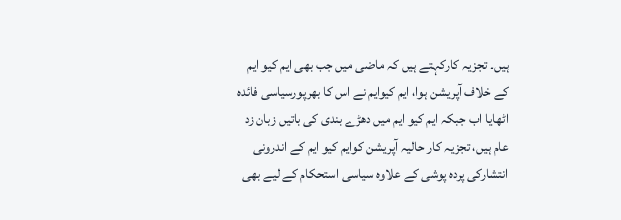ہیں۔ تجزیہ کارکہتے ہیں کہ ماضی میں جب بھی ایم کیو ایم کے خلاف آپریشن ہوا، ایم کیوایم نے اس کا بھرپورسیاسی فائدہ اٹھایا اب جبکہ ایم کیو ایم میں دھڑے بندی کی باتیں زبان زد عام ہیں، تجزیہ کار حالیہ آپریشن کوایم کیو ایم کے اندرونی انتشارکی پردہ پوشی کے علاوہ سیاسی استحکام کے لیے بھی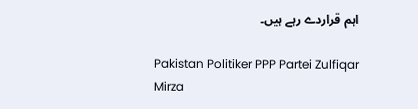اہم قراردے رہے ہیں۔

Pakistan Politiker PPP Partei Zulfiqar Mirza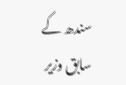سندھ کے سابق وزیر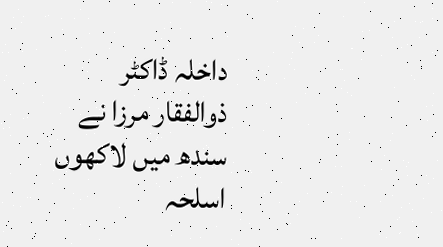داخلہ ڈاکٹر ذوالفقار مرزا نے سندھ میں لاکھوں اسلحہ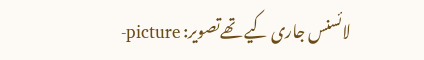لائسنس جاری کیے تھےتصویر: picture-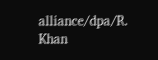alliance/dpa/R. Khan